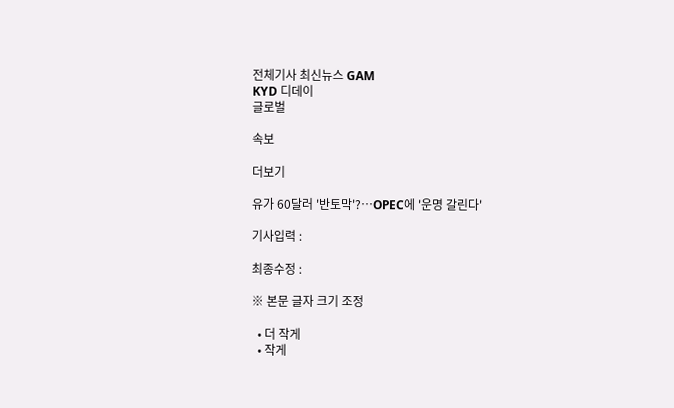전체기사 최신뉴스 GAM
KYD 디데이
글로벌

속보

더보기

유가 60달러 '반토막'?…OPEC에 '운명 갈린다'

기사입력 :

최종수정 :

※ 본문 글자 크기 조정

  • 더 작게
  • 작게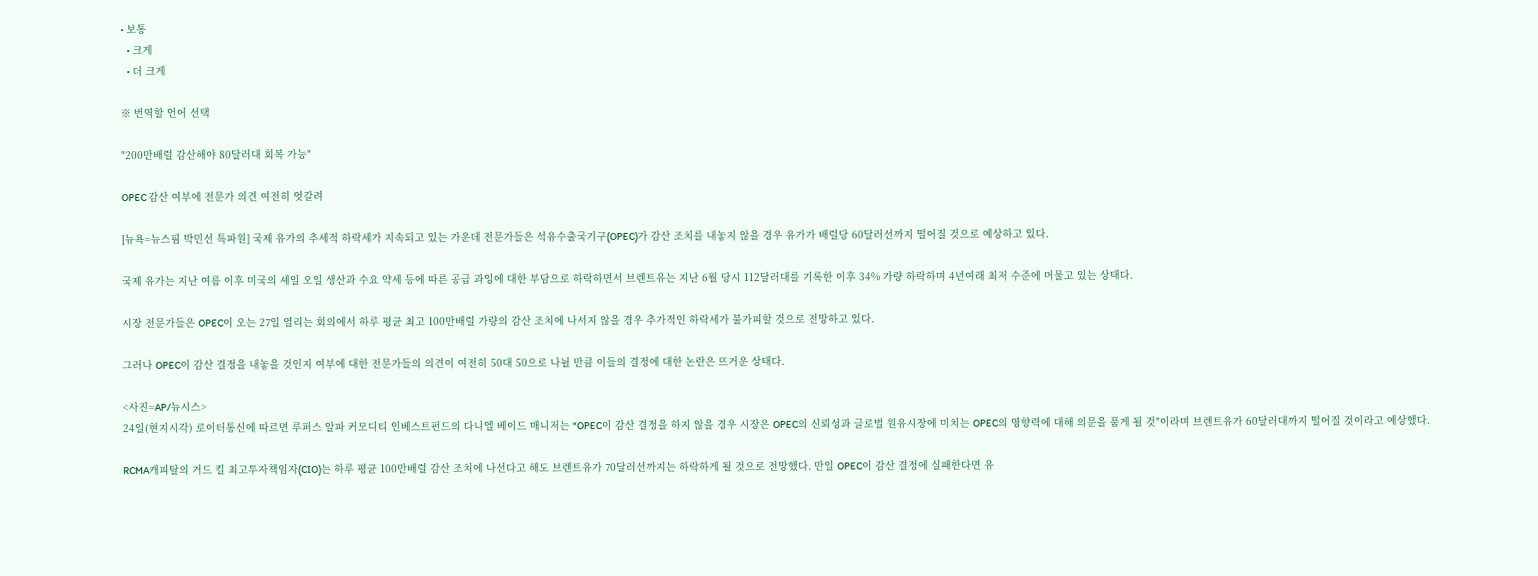• 보통
  • 크게
  • 더 크게

※ 번역할 언어 선택

"200만배럴 감산해야 80달러대 회복 가능"

OPEC 감산 여부에 전문가 의견 여전히 엇갈려

[뉴욕=뉴스핌 박민선 특파원] 국제 유가의 추세적 하락세가 지속되고 있는 가운데 전문가들은 석유수출국기구(OPEC)가 감산 조치를 내놓지 않을 경우 유가가 배럴당 60달러선까지 떨어질 것으로 예상하고 있다.

국제 유가는 지난 여름 이후 미국의 셰일 오일 생산과 수요 약세 등에 따른 공급 과잉에 대한 부담으로 하락하면서 브렌트유는 지난 6월 당시 112달러대를 기록한 이후 34% 가량 하락하며 4년여래 최저 수준에 머물고 있는 상태다.

시장 전문가들은 OPEC이 오는 27일 열리는 회의에서 하루 평균 최고 100만배럴 가량의 감산 조치에 나서지 않을 경우 추가적인 하락세가 불가피할 것으로 전망하고 있다.

그러나 OPEC이 감산 결정을 내놓을 것인지 여부에 대한 전문가들의 의견이 여전히 50대 50으로 나뉠 만큼 이들의 결정에 대한 논란은 뜨거운 상태다.

<사진=AP/뉴시스>
24일(현지시각) 로이터통신에 따르면 루퍼스 알파 커모디티 인베스트펀드의 다니엘 베이드 매니저는 "OPEC이 감산 결정을 하지 않을 경우 시장은 OPEC의 신뢰성과 글로벌 원유시장에 미치는 OPEC의 영향력에 대해 의문을 품게 될 것"이라며 브렌트유가 60달러대까지 떨어질 것이라고 예상했다.

RCMA캐피탈의 거드 킬 최고투자책임자(CIO)는 하루 평균 100만배럴 감산 조치에 나선다고 해도 브렌트유가 70달러선까지는 하락하게 될 것으로 전망했다. 만일 OPEC이 감산 결정에 실패한다면 유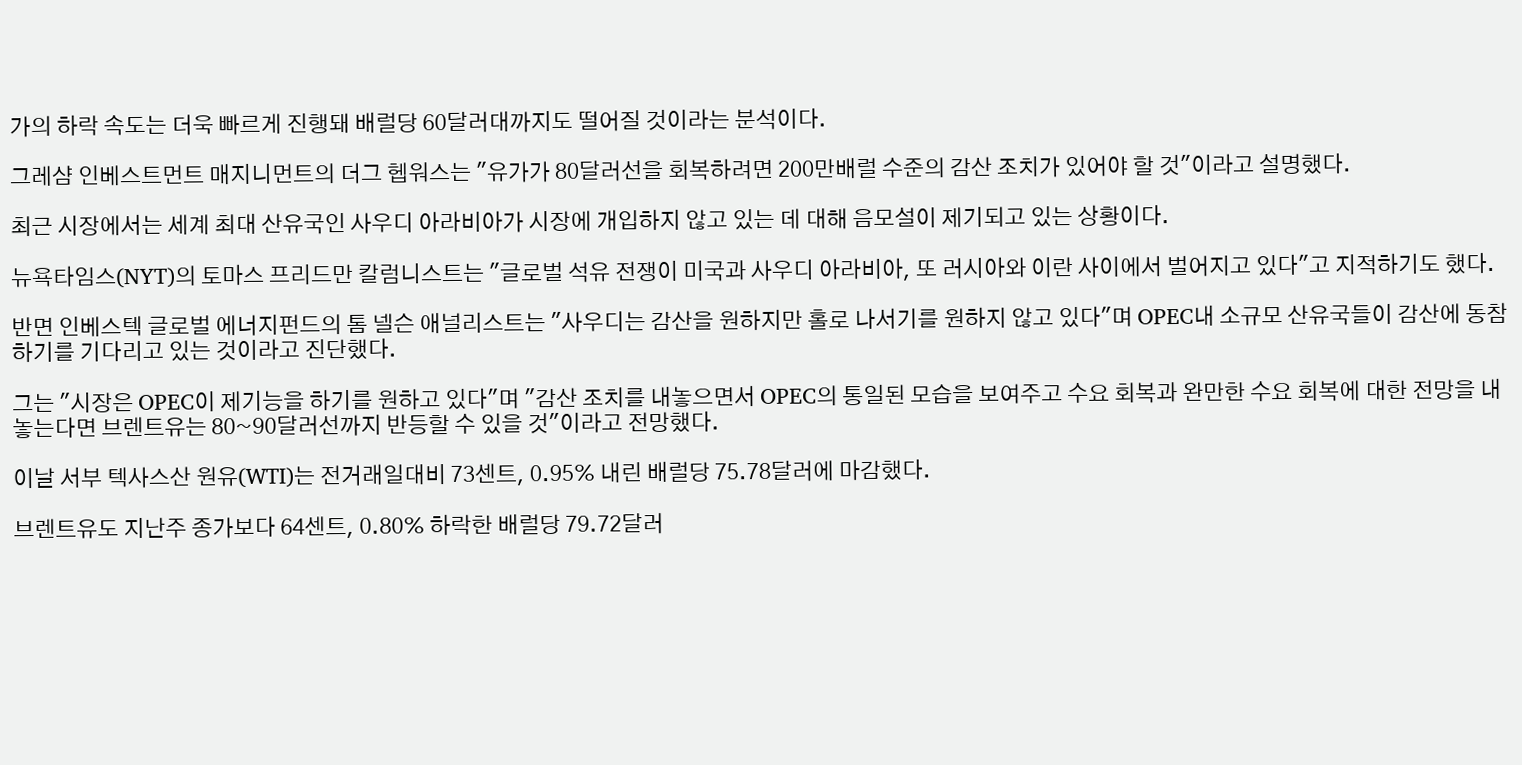가의 하락 속도는 더욱 빠르게 진행돼 배럴당 60달러대까지도 떨어질 것이라는 분석이다.

그레샴 인베스트먼트 매지니먼트의 더그 헵워스는 "유가가 80달러선을 회복하려면 200만배럴 수준의 감산 조치가 있어야 할 것"이라고 설명했다.

최근 시장에서는 세계 최대 산유국인 사우디 아라비아가 시장에 개입하지 않고 있는 데 대해 음모설이 제기되고 있는 상황이다.

뉴욕타임스(NYT)의 토마스 프리드만 칼럼니스트는 "글로벌 석유 전쟁이 미국과 사우디 아라비아, 또 러시아와 이란 사이에서 벌어지고 있다"고 지적하기도 했다.

반면 인베스텍 글로벌 에너지펀드의 톰 넬슨 애널리스트는 "사우디는 감산을 원하지만 홀로 나서기를 원하지 않고 있다"며 OPEC내 소규모 산유국들이 감산에 동참하기를 기다리고 있는 것이라고 진단했다.

그는 "시장은 OPEC이 제기능을 하기를 원하고 있다"며 "감산 조치를 내놓으면서 OPEC의 통일된 모습을 보여주고 수요 회복과 완만한 수요 회복에 대한 전망을 내놓는다면 브렌트유는 80~90달러선까지 반등할 수 있을 것"이라고 전망했다.

이날 서부 텍사스산 원유(WTI)는 전거래일대비 73센트, 0.95% 내린 배럴당 75.78달러에 마감했다.

브렌트유도 지난주 종가보다 64센트, 0.80% 하락한 배럴당 79.72달러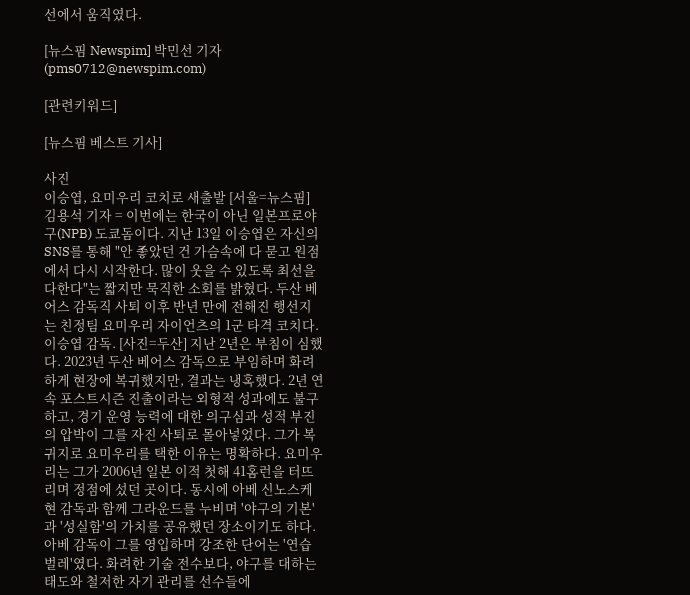선에서 움직였다.

[뉴스핌 Newspim] 박민선 기자 (pms0712@newspim.com)

[관련키워드]

[뉴스핌 베스트 기사]

사진
이승엽, 요미우리 코치로 새출발 [서울=뉴스핌] 김용석 기자 = 이번에는 한국이 아닌 일본프로야구(NPB) 도쿄돔이다. 지난 13일 이승엽은 자신의 SNS를 통해 "안 좋았던 건 가슴속에 다 묻고 원점에서 다시 시작한다. 많이 웃을 수 있도록 최선을 다한다"는 짧지만 묵직한 소회를 밝혔다. 두산 베어스 감독직 사퇴 이후 반년 만에 전해진 행선지는 친정팀 요미우리 자이언츠의 1군 타격 코치다. 이승엽 감독. [사진=두산] 지난 2년은 부침이 심했다. 2023년 두산 베어스 감독으로 부임하며 화려하게 현장에 복귀했지만, 결과는 냉혹했다. 2년 연속 포스트시즌 진출이라는 외형적 성과에도 불구하고, 경기 운영 능력에 대한 의구심과 성적 부진의 압박이 그를 자진 사퇴로 몰아넣었다. 그가 복귀지로 요미우리를 택한 이유는 명확하다. 요미우리는 그가 2006년 일본 이적 첫해 41홈런을 터뜨리며 정점에 섰던 곳이다. 동시에 아베 신노스케 현 감독과 함께 그라운드를 누비며 '야구의 기본'과 '성실함'의 가치를 공유했던 장소이기도 하다. 아베 감독이 그를 영입하며 강조한 단어는 '연습벌레'였다. 화려한 기술 전수보다, 야구를 대하는 태도와 철저한 자기 관리를 선수들에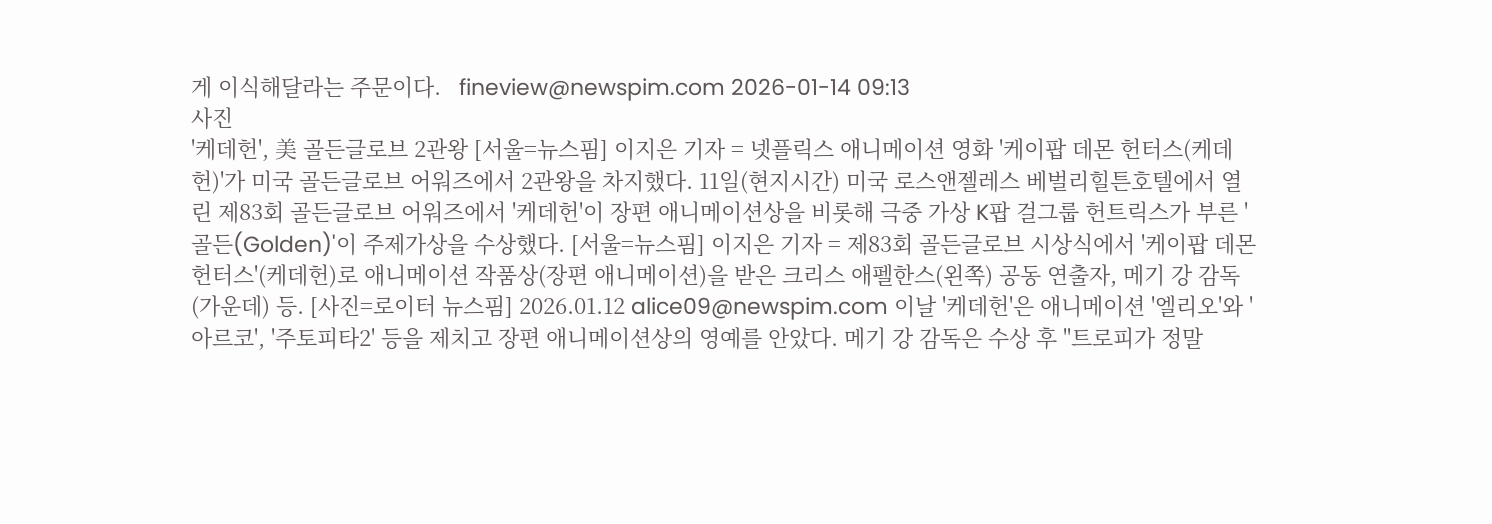게 이식해달라는 주문이다.   fineview@newspim.com 2026-01-14 09:13
사진
'케데헌', 美 골든글로브 2관왕 [서울=뉴스핌] 이지은 기자 = 넷플릭스 애니메이션 영화 '케이팝 데몬 헌터스(케데헌)'가 미국 골든글로브 어워즈에서 2관왕을 차지했다. 11일(현지시간) 미국 로스앤젤레스 베벌리힐튼호텔에서 열린 제83회 골든글로브 어워즈에서 '케데헌'이 장편 애니메이션상을 비롯해 극중 가상 K팝 걸그룹 헌트릭스가 부른 '골든(Golden)'이 주제가상을 수상했다. [서울=뉴스핌] 이지은 기자 = 제83회 골든글로브 시상식에서 '케이팝 데몬 헌터스'(케데헌)로 애니메이션 작품상(장편 애니메이션)을 받은 크리스 애펠한스(왼쪽) 공동 연출자, 메기 강 감독(가운데) 등. [사진=로이터 뉴스핌] 2026.01.12 alice09@newspim.com 이날 '케데헌'은 애니메이션 '엘리오'와 '아르코', '주토피타2' 등을 제치고 장편 애니메이션상의 영예를 안았다. 메기 강 감독은 수상 후 "트로피가 정말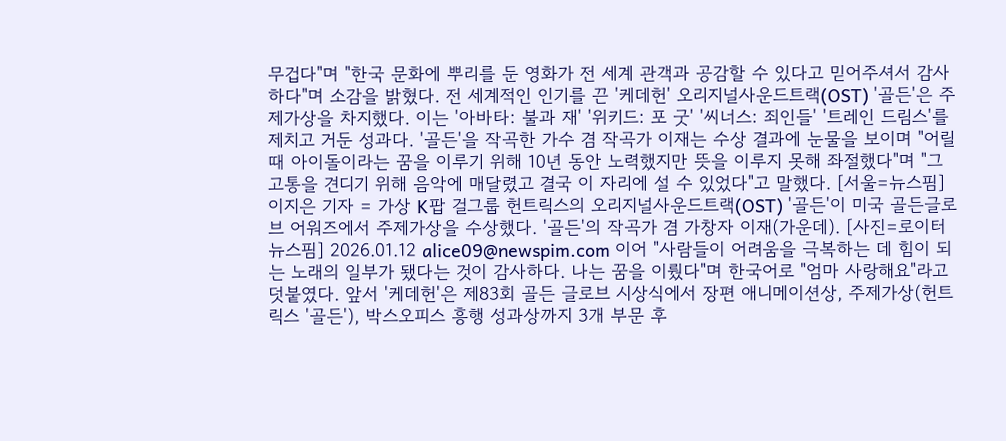무겁다"며 "한국 문화에 뿌리를 둔 영화가 전 세계 관객과 공감할 수 있다고 믿어주셔서 감사하다"며 소감을 밝혔다. 전 세계적인 인기를 끈 '케데헌' 오리지널사운드트랙(OST) '골든'은 주제가상을 차지했다. 이는 '아바타: 불과 재' '위키드: 포 굿' '씨너스: 죄인들' '트레인 드림스'를 제치고 거둔 성과다. '골든'을 작곡한 가수 겸 작곡가 이재는 수상 결과에 눈물을 보이며 "어릴 때 아이돌이라는 꿈을 이루기 위해 10년 동안 노력했지만 뜻을 이루지 못해 좌절했다"며 "그 고통을 견디기 위해 음악에 매달렸고 결국 이 자리에 설 수 있었다"고 말했다. [서울=뉴스핌] 이지은 기자 = 가상 K팝 걸그룹 헌트릭스의 오리지널사운드트랙(OST) '골든'이 미국 골든글로브 어워즈에서 주제가상을 수상했다. '골든'의 작곡가 겸 가창자 이재(가운데). [사진=로이터 뉴스핌] 2026.01.12 alice09@newspim.com 이어 "사람들이 어려움을 극복하는 데 힘이 되는 노래의 일부가 됐다는 것이 감사하다. 나는 꿈을 이뤘다"며 한국어로 "엄마 사랑해요"라고 덧붙였다. 앞서 '케데헌'은 제83회 골든 글로브 시상식에서 장편 애니메이션상, 주제가상(헌트릭스 '골든'), 박스오피스 흥행 성과상까지 3개 부문 후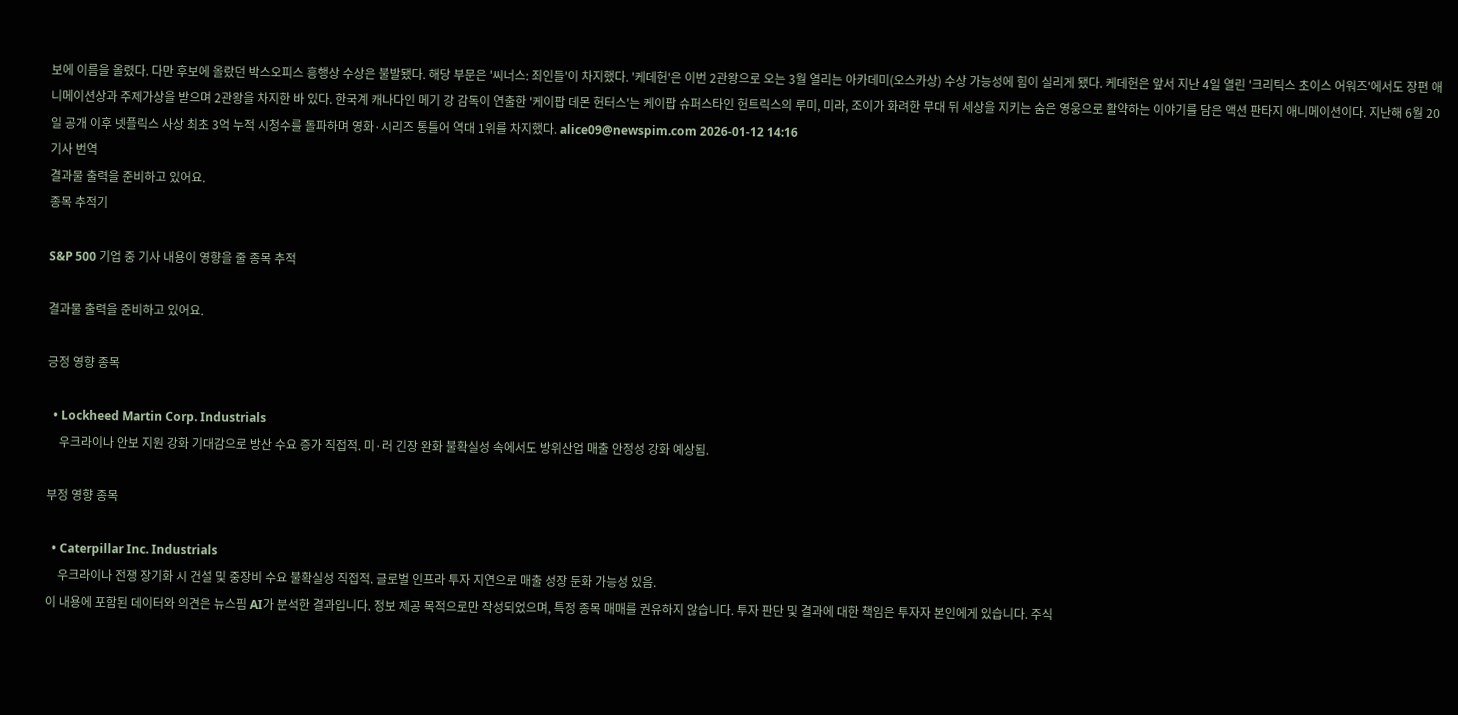보에 이름을 올렸다. 다만 후보에 올랐던 박스오피스 흥행상 수상은 불발됐다. 해당 부문은 '씨너스: 죄인들'이 차지했다. '케데헌'은 이번 2관왕으로 오는 3월 열리는 아카데미(오스카상) 수상 가능성에 힘이 실리게 됐다. 케데헌은 앞서 지난 4일 열린 '크리틱스 초이스 어워즈'에서도 장편 애니메이션상과 주제가상을 받으며 2관왕을 차지한 바 있다. 한국계 캐나다인 메기 강 감독이 연출한 '케이팝 데몬 헌터스'는 케이팝 슈퍼스타인 헌트릭스의 루미, 미라, 조이가 화려한 무대 뒤 세상을 지키는 숨은 영웅으로 활약하는 이야기를 담은 액션 판타지 애니메이션이다. 지난해 6월 20일 공개 이후 넷플릭스 사상 최초 3억 누적 시청수를 돌파하며 영화·시리즈 통틀어 역대 1위를 차지했다. alice09@newspim.com 2026-01-12 14:16
기사 번역
결과물 출력을 준비하고 있어요.
종목 추적기

S&P 500 기업 중 기사 내용이 영향을 줄 종목 추적

결과물 출력을 준비하고 있어요.

긍정 영향 종목

  • Lockheed Martin Corp. Industrials
    우크라이나 안보 지원 강화 기대감으로 방산 수요 증가 직접적. 미·러 긴장 완화 불확실성 속에서도 방위산업 매출 안정성 강화 예상됨.

부정 영향 종목

  • Caterpillar Inc. Industrials
    우크라이나 전쟁 장기화 시 건설 및 중장비 수요 불확실성 직접적. 글로벌 인프라 투자 지연으로 매출 성장 둔화 가능성 있음.
이 내용에 포함된 데이터와 의견은 뉴스핌 AI가 분석한 결과입니다. 정보 제공 목적으로만 작성되었으며, 특정 종목 매매를 권유하지 않습니다. 투자 판단 및 결과에 대한 책임은 투자자 본인에게 있습니다. 주식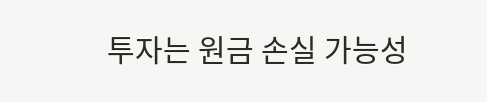투자는 원금 손실 가능성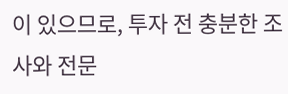이 있으므로, 투자 전 충분한 조사와 전문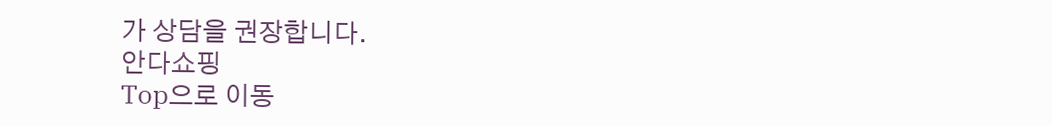가 상담을 권장합니다.
안다쇼핑
Top으로 이동